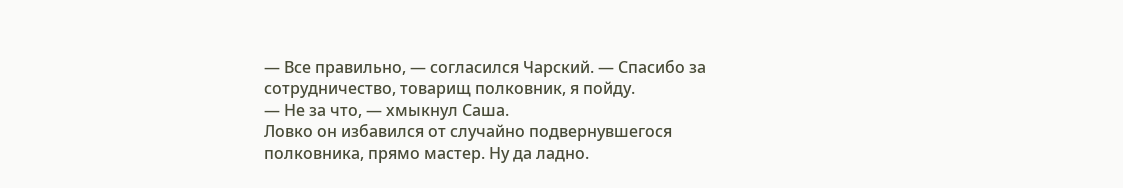— Все правильно, — согласился Чарский. — Спасибо за сотрудничество, товарищ полковник, я пойду.
— Не за что, — хмыкнул Саша.
Ловко он избавился от случайно подвернувшегося полковника, прямо мастер. Ну да ладно.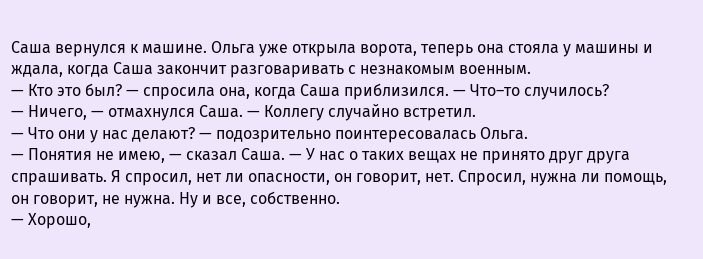Саша вернулся к машине. Ольга уже открыла ворота, теперь она стояла у машины и ждала, когда Саша закончит разговаривать с незнакомым военным.
— Кто это был? — спросила она, когда Саша приблизился. — Что–то случилось?
— Ничего, — отмахнулся Саша. — Коллегу случайно встретил.
— Что они у нас делают? — подозрительно поинтересовалась Ольга.
— Понятия не имею, — сказал Саша. — У нас о таких вещах не принято друг друга спрашивать. Я спросил, нет ли опасности, он говорит, нет. Спросил, нужна ли помощь, он говорит, не нужна. Ну и все, собственно.
— Хорошо,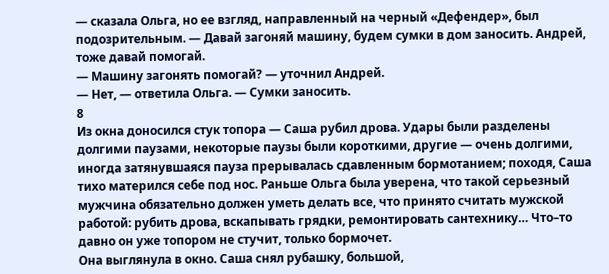— сказала Ольга, но ее взгляд, направленный на черный «Дефендер», был подозрительным. — Давай загоняй машину, будем сумки в дом заносить. Андрей, тоже давай помогай.
— Машину загонять помогай? — уточнил Андрей.
— Нет, — ответила Ольга. — Сумки заносить.
8
Из окна доносился стук топора — Саша рубил дрова. Удары были разделены долгими паузами, некоторые паузы были короткими, другие — очень долгими, иногда затянувшаяся пауза прерывалась сдавленным бормотанием; походя, Саша тихо матерился себе под нос. Раньше Ольга была уверена, что такой серьезный мужчина обязательно должен уметь делать все, что принято считать мужской работой: рубить дрова, вскапывать грядки, ремонтировать сантехнику… Что–то давно он уже топором не стучит, только бормочет.
Она выглянула в окно. Саша снял рубашку, большой,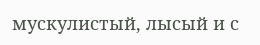мускулистый, лысый и с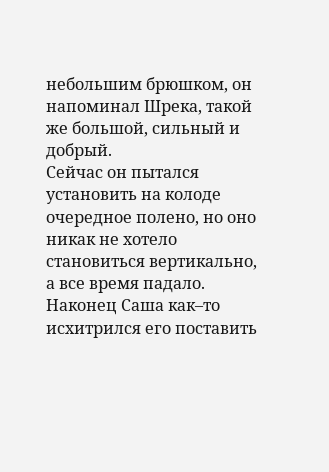небольшим брюшком, он напоминал Шрека, такой же большой, сильный и добрый.
Сейчас он пытался установить на колоде очередное полено, но оно никак не хотело становиться вертикально, а все время падало. Наконец Саша как–то исхитрился его поставить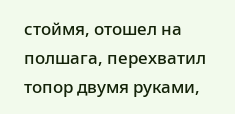стоймя, отошел на полшага, перехватил топор двумя руками,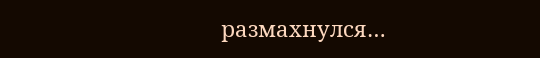размахнулся…